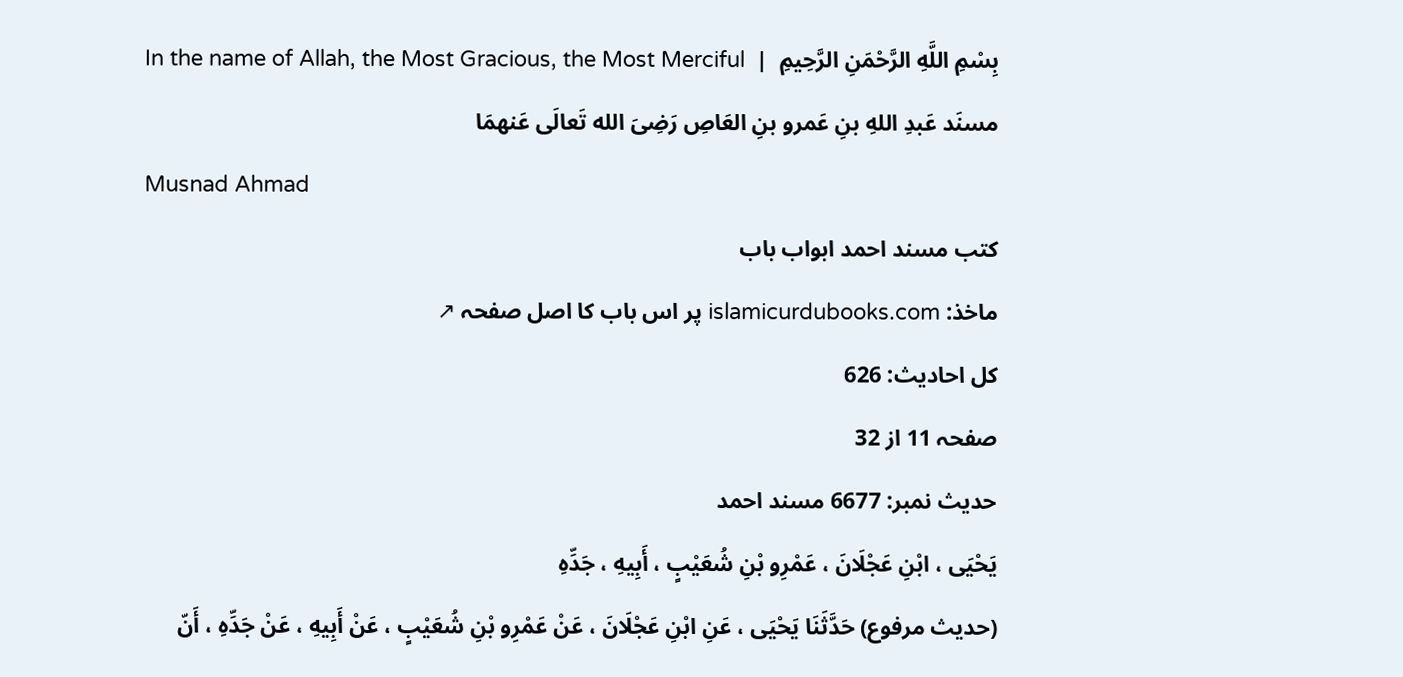بِسْمِ اللَّهِ الرَّحْمَنِ الرَّحِيمِ  |  In the name of Allah, the Most Gracious, the Most Merciful
مسنَد عَبدِ اللهِ بنِ عَمرو بنِ العَاصِ رَضِیَ الله تَعالَى عَنهمَا
Musnad Ahmad
کتب مسند احمد ابواب باب
ماخذ: islamicurdubooks.com پر اس باب کا اصل صفحہ ↗
کل احادیث: 626
صفحہ 11 از 32
حدیث نمبر: 6677 مسند احمد
يَحْيَى ، ابْنِ عَجْلَانَ ، عَمْرِو بْنِ شُعَيْبٍ ، أَبِيهِ ، جَدِّهِ
(حديث مرفوع) حَدَّثَنَا يَحْيَى ، عَنِ ابْنِ عَجْلَانَ ، عَنْ عَمْرِو بْنِ شُعَيْبٍ ، عَنْ أَبِيهِ ، عَنْ جَدِّهِ ، أَنّ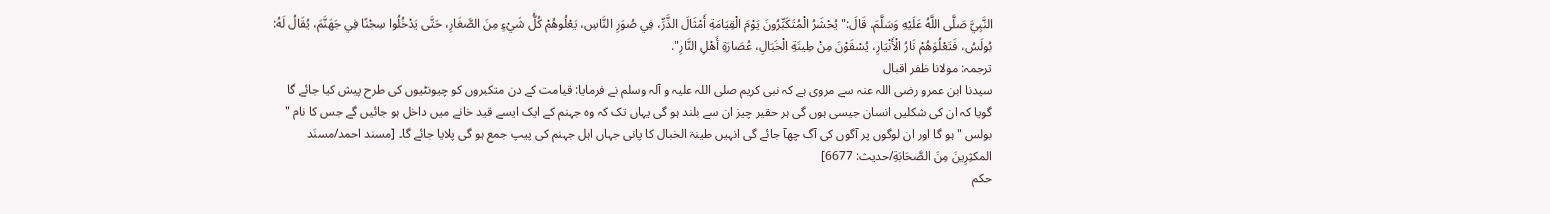النَّبِيَّ صَلَّى اللَّهُ عَلَيْهِ وَسَلَّمَ، قَالَ:" يُحْشَرُ الْمُتَكَبِّرُونَ يَوْمَ الْقِيَامَةِ أَمْثَالَ الذَّرِّ، فِي صُوَرِ النَّاسِ، يَعْلُوهُمْ كُلُّ شَيْءٍ مِنَ الصَّغَارِ، حَتَّى يَدْخُلُوا سِجْنًا فِي جَهَنَّمَ، يُقَالُ لَهُ: بُولَسُ، فَتَعْلُوَهُمْ نَارُ الْأَنْيَارِ، يُسْقَوْنَ مِنْ طِينَةِ الْخَبَالِ، عُصَارَةِ أَهْلِ النَّارِ".
ترجمہ: مولانا ظفر اقبال
سیدنا ابن عمرو رضی اللہ عنہ سے مروی ہے کہ نبی کریم صلی اللہ علیہ و آلہ وسلم نے فرمایا: قیامت کے دن متکبروں کو چیونٹیوں کی طرح پیش کیا جائے گا گویا کہ ان کی شکلیں انسان جیسی ہوں گی ہر حقیر چیز ان سے بلند ہو گی یہاں تک کہ وہ جہنم کے ایک ایسے قید خانے میں داخل ہو جائیں گے جس کا نام " بولس " ہو گا اور ان لوگوں پر آگوں کی آگ چھآ جائے گی انہیں طینۃ الخبال کا پانی جہاں اہل جہنم کی پیپ جمع ہو گی پلایا جائے گا۔ [مسند احمد/مسنَد المكثِرِینَ مِنَ الصَّحَابَةِ/حدیث: 6677]
حکم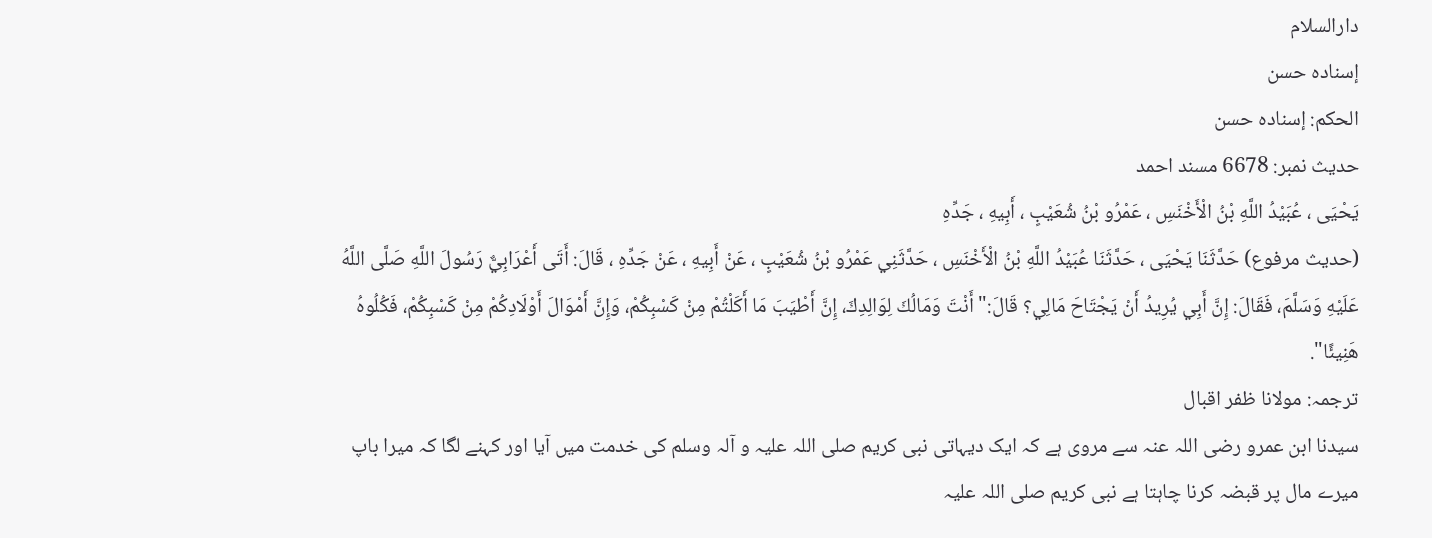دارالسلام
إسناده حسن
الحكم: إسناده حسن
حدیث نمبر: 6678 مسند احمد
يَحْيَى ، عُبَيْدُ اللَّهِ بْنُ الْأَخْنَسِ ، عَمْرُو بْنُ شُعَيْبٍ ، أَبِيهِ ، جَدِّهِ
(حديث مرفوع) حَدَّثَنَا يَحْيَى ، حَدَّثَنَا عُبَيْدُ اللَّهِ بْنُ الْأَخْنَسِ ، حَدَّثَنِي عَمْرُو بْنُ شُعَيْبٍ ، عَنْ أَبِيهِ ، عَنْ جَدِّهِ ، قَالَ: أَتَى أَعْرَابِيٌّ رَسُولَ اللَّهِ صَلَّى اللَّهُ عَلَيْهِ وَسَلَّمَ، فَقَالَ: إِنَّ أَبِي يُرِيدُ أَنْ يَجْتَاحَ مَالِي؟ قَالَ:" أَنْتَ وَمَالُكَ لِوَالِدِكَ، إِنَّ أَطْيَبَ مَا أَكَلْتُمْ مِنْ كَسْبِكُمْ، وَإِنَّ أَمْوَالَ أَوْلَادِكُمْ مِنْ كَسْبِكُمْ، فَكُلُوهُ هَنِيئًا".
ترجمہ: مولانا ظفر اقبال
سیدنا ابن عمرو رضی اللہ عنہ سے مروی ہے کہ ایک دیہاتی نبی کریم صلی اللہ علیہ و آلہ وسلم کی خدمت میں آیا اور کہنے لگا کہ میرا باپ میرے مال پر قبضہ کرنا چاہتا ہے نبی کریم صلی اللہ علیہ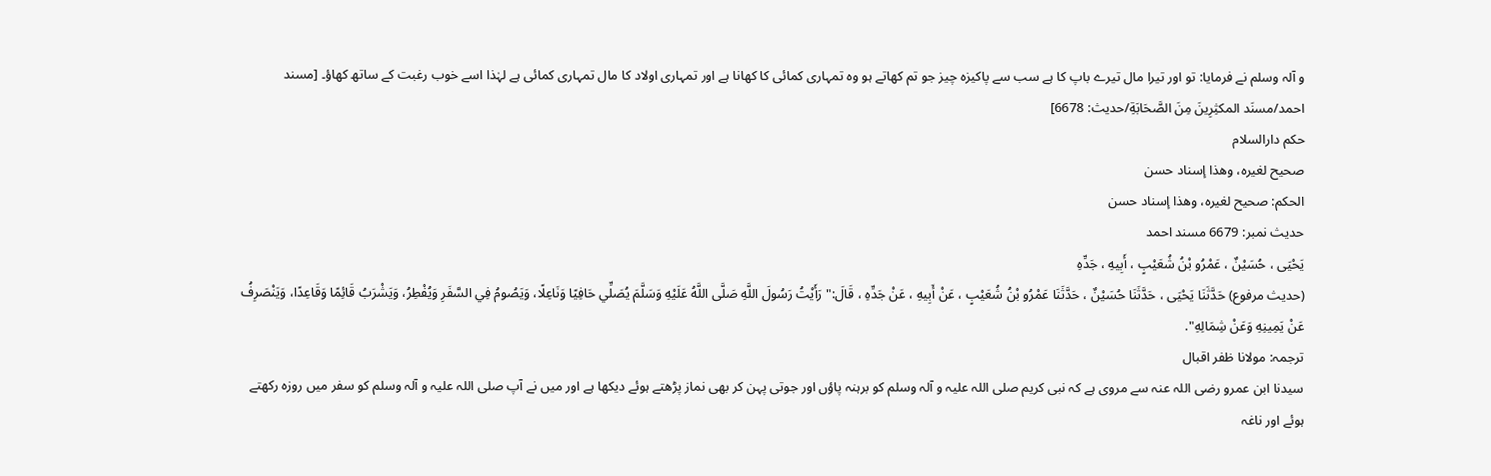و آلہ وسلم نے فرمایا: تو اور تیرا مال تیرے باپ کا ہے سب سے پاکیزہ چیز جو تم کھاتے ہو وہ تمہاری کمائی کا کھانا ہے اور تمہاری اولاد کا مال تمہاری کمائی ہے لہٰذا اسے خوب رغبت کے ساتھ کھاؤ۔ [مسند احمد/مسنَد المكثِرِینَ مِنَ الصَّحَابَةِ/حدیث: 6678]
حکم دارالسلام
صحيح لغيره، وهذا إسناد حسن
الحكم: صحيح لغيره، وهذا إسناد حسن
حدیث نمبر: 6679 مسند احمد
يَحْيَى ، حُسَيْنٌ ، عَمْرُو بْنُ شُعَيْبٍ ، أَبِيهِ ، جَدِّهِ
(حديث مرفوع) حَدَّثَنَا يَحْيَى ، حَدَّثَنَا حُسَيْنٌ ، حَدَّثَنَا عَمْرُو بْنُ شُعَيْبٍ ، عَنْ أَبِيهِ ، عَنْ جَدِّهِ ، قَالَ:" رَأَيْتُ رَسُولَ اللَّهِ صَلَّى اللَّهُ عَلَيْهِ وَسَلَّمَ يُصَلِّي حَافِيًا وَنَاعِلًا، وَيَصُومُ فِي السَّفَرِ وَيُفْطِرُ، وَيَشْرَبُ قَائِمًا وَقَاعِدًا، وَيَنْصَرِفُ عَنْ يَمِينِهِ وَعَنْ شِمَالِهِ".
ترجمہ: مولانا ظفر اقبال
سیدنا ابن عمرو رضی اللہ عنہ سے مروی ہے کہ نبی کریم صلی اللہ علیہ و آلہ وسلم کو برہنہ پاؤں اور جوتی پہن کر بھی نماز پڑھتے ہوئے دیکھا ہے اور میں نے آپ صلی اللہ علیہ و آلہ وسلم کو سفر میں روزہ رکھتے ہوئے اور ناغہ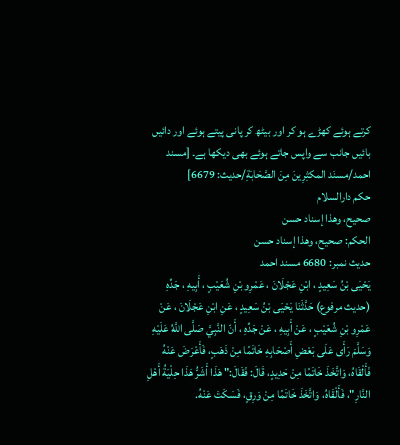کرتے ہوئے کھڑے ہو کر اور بیٹھ کر پانی پیتے ہوئے اور دائیں بائیں جانب سے واپس جاتے ہوئے بھی دیکھا ہے۔ [مسند احمد/مسنَد المكثِرِینَ مِنَ الصَّحَابَةِ/حدیث: 6679]
حکم دارالسلام
صحيح، وهذا إسناد حسن
الحكم: صحيح، وهذا إسناد حسن
حدیث نمبر: 6680 مسند احمد
يَحْيَى بْنُ سَعِيدٍ ، ابْنِ عَجْلَانَ ، عَمْرِو بْنِ شُعَيْبٍ ، أَبِيهِ ، جَدِّهِ
(حديث مرفوع) حَدَّثَنَا يَحْيَى بْنُ سَعِيدٍ ، عَنِ ابْنِ عَجْلَانَ ، عَنْ عَمْرِو بْنِ شُعَيْبٍ ، عَنْ أَبِيهِ ، عَنْ جَدِّهِ ، أَنّ النَّبِيَّ صَلَّى اللَّهُ عَلَيْهِ وَسَلَّمَ رَأَى عَلَى بَعْضِ أَصْحَابِهِ خَاتَمًا مِنْ ذَهَبٍ، فَأَعْرَضَ عَنْهُ فَأَلْقَاهُ، وَاتَّخَذَ خَاتَمًا مِنْ حَدِيدٍ، قَالَ: فَقَالَ:" هَذَا أَشَرُّ هَذَا حِلْيَةُ أَهْلِ النَّارِ"، فَأَلْقَاهُ، وَاتَّخَذَ خَاتَمًا مِنْ وَرِقٍ، فَسَكَتَ عَنْهُ.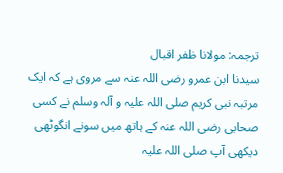ترجمہ: مولانا ظفر اقبال
سیدنا ابن عمرو رضی اللہ عنہ سے مروی ہے کہ ایک مرتبہ نبی کریم صلی اللہ علیہ و آلہ وسلم نے کسی صحابی رضی اللہ عنہ کے ہاتھ میں سونے انگوٹھی دیکھی آپ صلی اللہ علیہ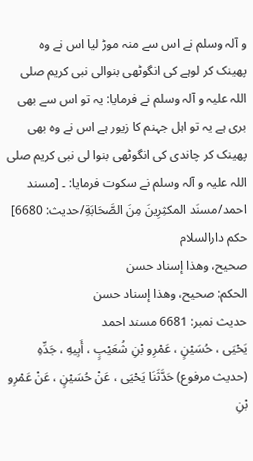و آلہ وسلم نے اس سے منہ موڑ لیا اس نے وہ پھینک کر لوہے کی انگوٹھی بنوالی نبی کریم صلی اللہ علیہ و آلہ وسلم نے فرمایا: یہ تو اس سے بھی بری ہے یہ تو اہل جہنم کا زیور ہے اس نے وہ بھی پھینک کر چاندی کی انگوٹھی بنوا لی نبی کریم صلی اللہ علیہ و آلہ وسلم نے سکوت فرمایا: ۔ [مسند احمد/مسنَد المكثِرِینَ مِنَ الصَّحَابَةِ/حدیث: 6680]
حکم دارالسلام
صحيح، وهذا إسناد حسن
الحكم: صحيح، وهذا إسناد حسن
حدیث نمبر: 6681 مسند احمد
يَحْيَى ، حُسَيْنٍ ، عَمْرِو بْنِ شُعَيْبٍ ، أَبِيهِ ، جَدِّهِ
(حديث مرفوع) حَدَّثَنَا يَحْيَى ، عَنْ حُسَيْنٍ ، عَنْ عَمْرِو بْنِ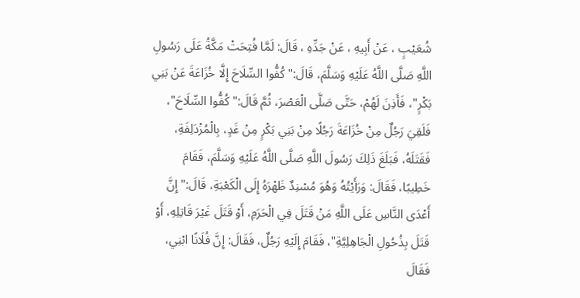شُعَيْبٍ ، عَنْ أَبِيهِ ، عَنْ جَدِّهِ ، قَالَ: لَمَّا فُتِحَتْ مَكَّةُ عَلَى رَسُولِ اللَّهِ صَلَّى اللَّهُ عَلَيْهِ وَسَلَّمَ، قَالَ:" كُفُّوا السِّلَاحَ إِلَّا خُزَاعَةَ عَنْ بَنِي بَكْرٍ"، فَأَذِنَ لَهُمْ، حَتَّى صَلَّى الْعَصْرَ، ثُمَّ قَالَ:" كُفُّوا السِّلَاحَ"، فَلَقِيَ رَجُلٌ مِنْ خُزَاعَةَ رَجُلًا مِنْ بَنِي بَكْرٍ مِنْ غَدٍ، بِالْمُزْدَلِفَةِ، فَقَتَلَهُ، فَبَلَغَ ذَلِكَ رَسُولَ اللَّهِ صَلَّى اللَّهُ عَلَيْهِ وَسَلَّمَ، فَقَامَ خَطِيبًا، فَقَالَ: وَرَأَيْتُهُ وَهُوَ مُسْنِدٌ ظَهْرَهُ إِلَى الْكَعْبَةِ، قَالَ:" إِنَّ أَعْدَى النَّاسِ عَلَى اللَّهِ مَنْ قَتَلَ فِي الْحَرَمِ، أَوْ قَتَلَ غَيْرَ قَاتِلِهِ، أَوْ قَتَلَ بِذُحُولِ الْجَاهِلِيَّةِ"، فَقَامَ إِلَيْهِ رَجُلٌ، فَقَالَ: إِنَّ فُلَانًا ابْنِي، فَقَالَ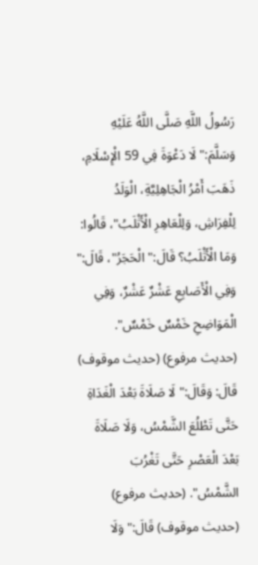رَسُولُ اللَّهِ صَلَّى اللَّهُ عَلَيْهِ وَسَلَّمَ:" لَا دَعْوَةَ فِي 59 الْإِسْلَامِ، ذَهَبَ أَمْرُ الْجَاهِلِيَّةِ، الْوَلَدُ لِلْفِرَاشِ، وَلِلْعَاهِرِ الْأَثْلَبُ"، قَالُوا: وَمَا الْأَثْلَبُ؟ قَالَ:" الْحَجَرُ"، قَالَ:" وَفِي الْأَصَابِعِ عَشْرٌ عَشْرٌ، وَفِي الْمَوَاضِحِ خَمْسٌ خَمْسٌ". (حديث مرفوع) (حديث موقوف) قَالَ: وَقَالَ:" لَا صَلَاةَ بَعْدَ الْغَدَاةِ حَتَّى تَطْلُعَ الشَّمْسُ، وَلَا صَلَاةَ بَعْدَ الْعَصْرِ حَتَّى تَغْرُبَ الشَّمْسُ". (حديث مرفوع) (حديث موقوف) قَالَ:" وَلَا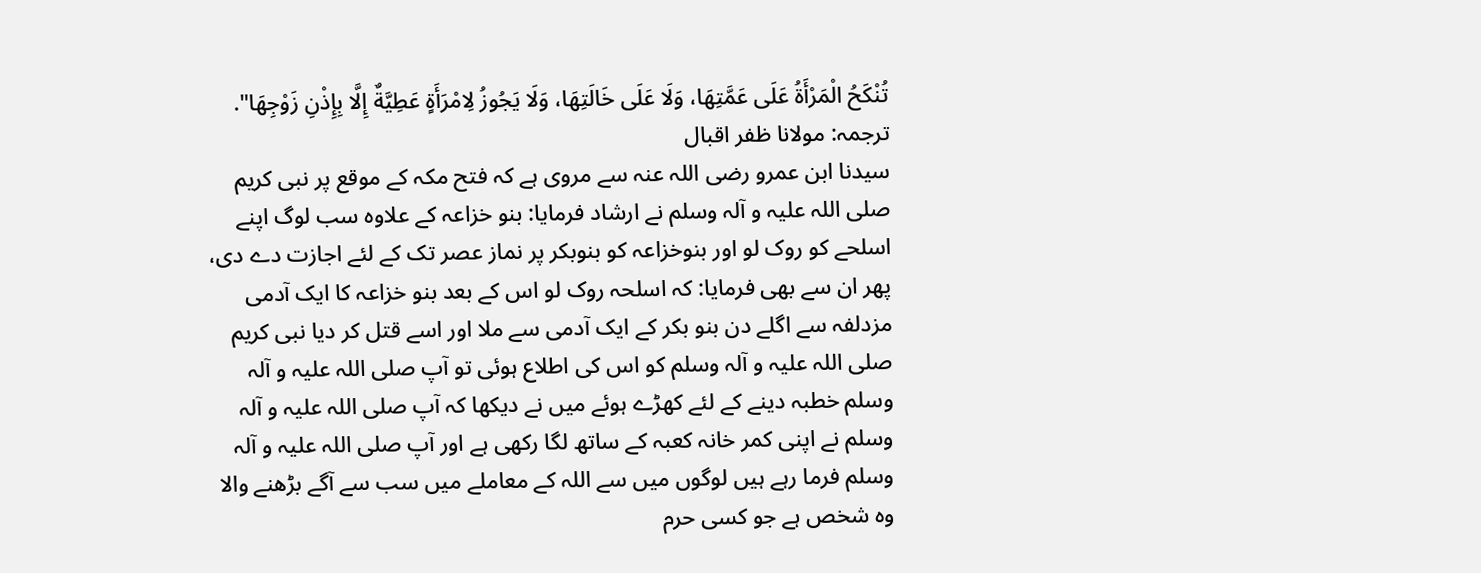تُنْكَحُ الْمَرْأَةُ عَلَى عَمَّتِهَا، وَلَا عَلَى خَالَتِهَا، وَلَا يَجُوزُ لِامْرَأَةٍ عَطِيَّةٌ إِلَّا بِإِذْنِ زَوْجِهَا".
ترجمہ: مولانا ظفر اقبال
سیدنا ابن عمرو رضی اللہ عنہ سے مروی ہے کہ فتح مکہ کے موقع پر نبی کریم صلی اللہ علیہ و آلہ وسلم نے ارشاد فرمایا: بنو خزاعہ کے علاوہ سب لوگ اپنے اسلحے کو روک لو اور بنوخزاعہ کو بنوبکر پر نماز عصر تک کے لئے اجازت دے دی، پھر ان سے بھی فرمایا: کہ اسلحہ روک لو اس کے بعد بنو خزاعہ کا ایک آدمی مزدلفہ سے اگلے دن بنو بکر کے ایک آدمی سے ملا اور اسے قتل کر دیا نبی کریم صلی اللہ علیہ و آلہ وسلم کو اس کی اطلاع ہوئی تو آپ صلی اللہ علیہ و آلہ وسلم خطبہ دینے کے لئے کھڑے ہوئے میں نے دیکھا کہ آپ صلی اللہ علیہ و آلہ وسلم نے اپنی کمر خانہ کعبہ کے ساتھ لگا رکھی ہے اور آپ صلی اللہ علیہ و آلہ وسلم فرما رہے ہیں لوگوں میں سے اللہ کے معاملے میں سب سے آگے بڑھنے والا وہ شخص ہے جو کسی حرم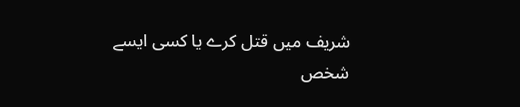شریف میں قتل کرے یا کسی ایسے شخص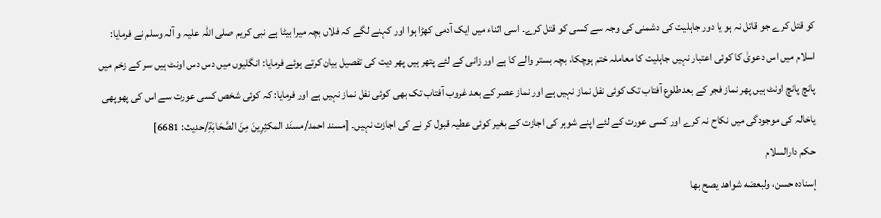کو قتل کرے جو قاتل نہ ہو یا دور جاہلیت کی دشمنی کی وجہ سے کسی کو قتل کرے۔ اسی اثناء میں ایک آدمی کھڑا ہوا اور کہنے لگے کہ فلاں بچہ میرا بیٹا ہے نبی کریم صلی اللہ علیہ و آلہ وسلم نے فرمایا: اسلام میں اس دعویٰ کا کوئی اعتبار نہیں جاہلیت کا معاملہ ختم ہوچکا، بچہ بستر والے کا ہے اور زانی کے لئے پتھر ہیں پھر دیت کی تفصیل بیان کرتے ہوئے فرمایا: انگلیوں میں دس دس اونٹ ہیں سر کے زخم میں پانچ پانچ اونٹ ہیں پھر نماز فجر کے بعدطلوع آفتاب تک کوئی نفل نماز نہیں ہے اور نماز عصر کے بعد غروب آفتاب تک بھی کوئی نفل نماز نہیں ہے اور فرمایا: کہ کوئی شخص کسی عورت سے اس کی پھوپھی یاخالہ کی موجودگی میں نکاح نہ کرے اور کسی عورت کے لئے اپنے شوہر کی اجازت کے بغیر کوئی عطیہ قبول کر نے کی اجازت نہیں۔ [مسند احمد/مسنَد المكثِرِینَ مِنَ الصَّحَابَةِ/حدیث: 6681]
حکم دارالسلام
إسناده حسن، ولبعضه شواهد يصح بها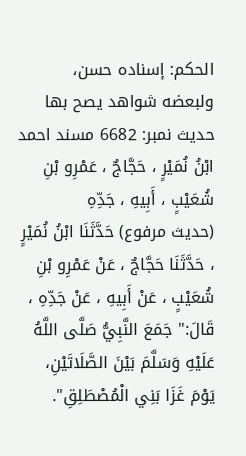الحكم: إسناده حسن، ولبعضه شواهد يصح بها
حدیث نمبر: 6682 مسند احمد
ابْنُ نُمَيْرٍ ، حَجَّاجٌ ، عَمْرِو بْنِ شُعَيْبٍ ، أَبِيهِ ، جَدِّهِ
(حديث مرفوع) حَدَّثَنَا ابْنُ نُمَيْرٍ ، حَدَّثَنَا حَجَّاجٌ ، عَنْ عَمْرِو بْنِ شُعَيْبٍ ، عَنْ أَبِيهِ ، عَنْ جَدِّهِ ، قَالَ:" جَمَعَ النَّبِيُّ صَلَّى اللَّهُ عَلَيْهِ وَسَلَّمَ بَيْنَ الصَّلَاتَيْنِ، يَوْمَ غَزَا بَنِي الْمُصْطَلِقِ".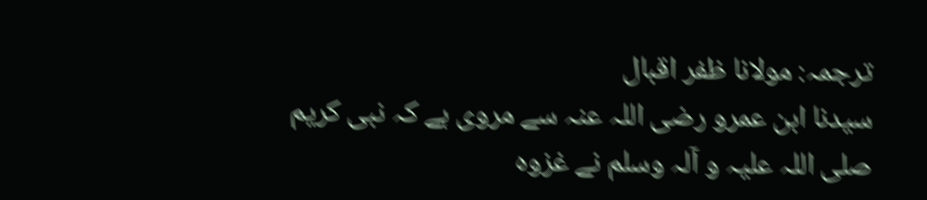ترجمہ: مولانا ظفر اقبال
سیدنا ابن عمرو رضی اللہ عنہ سے مروی ہے کہ نبی کریم صلی اللہ علیہ و آلہ وسلم نے غزوہ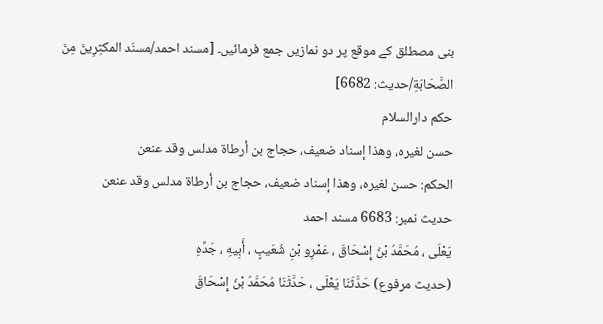بنی مصطلق کے موقع پر دو نمازیں جمع فرمائیں۔ [مسند احمد/مسنَد المكثِرِینَ مِنَ الصَّحَابَةِ/حدیث: 6682]
حکم دارالسلام
حسن لغيره، وهذا إسناد ضعيف، حجاج بن أرطاة مدلس وقد عنعن
الحكم: حسن لغيره، وهذا إسناد ضعيف، حجاج بن أرطاة مدلس وقد عنعن
حدیث نمبر: 6683 مسند احمد
يَعْلَى ، مُحَمَّدُ بْنُ إِسْحَاقَ ، عَمْرِو بْنِ شُعَيبٍ ، أَبِيهِ ، جَدِّهِ
(حديث مرفوع) حَدَّثَنَا يَعْلَى ، حَدَّثَنَا مُحَمَّدُ بْنُ إِسْحَاقَ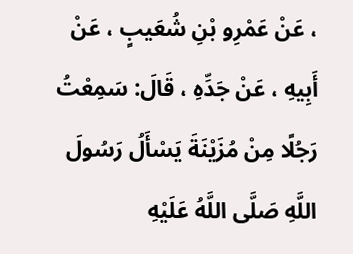، عَنْ عَمْرِو بْنِ شُعَيبٍ ، عَنْ أَبِيهِ ، عَنْ جَدِّهِ ، قَالَ: سَمِعْتُ رَجُلًا مِنْ مُزَيْنَةَ يَسْأَلُ رَسُولَ اللَّهِ صَلَّى اللَّهُ عَلَيْهِ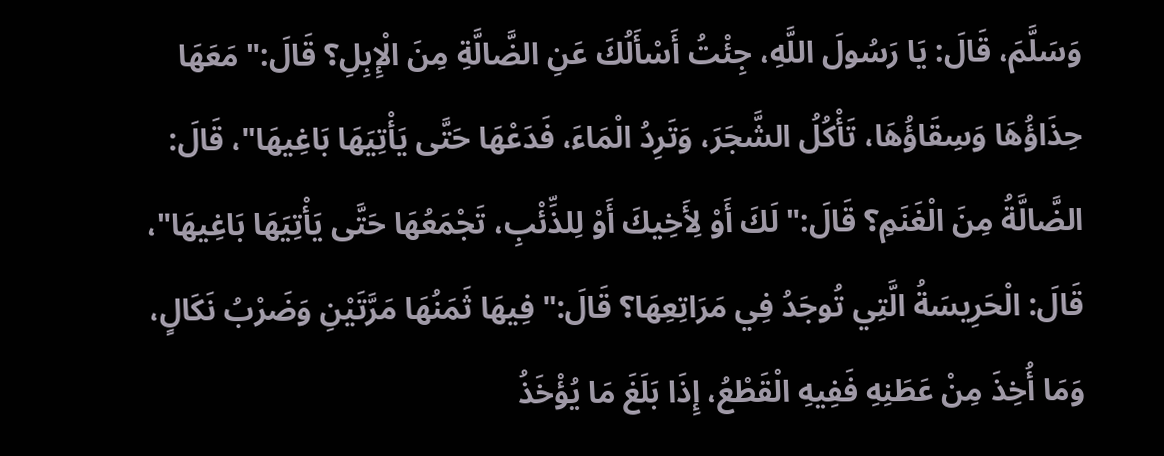وَسَلَّمَ، قَالَ: يَا رَسُولَ اللَّهِ، جِئْتُ أَسْأَلُكَ عَنِ الضَّالَّةِ مِنَ الْإِبِلِ؟ قَالَ:" مَعَهَا حِذَاؤُهَا وَسِقَاؤُهَا، تَأْكُلُ الشَّجَرَ، وَتَرِدُ الْمَاءَ، فَدَعْهَا حَتَّى يَأْتِيَهَا بَاغِيهَا"، قَالَ: الضَّالَّةُ مِنَ الْغَنَمِ؟ قَالَ:" لَكَ أَوْ لِأَخِيكَ أَوْ لِلذِّئْبِ، تَجْمَعُهَا حَتَّى يَأْتِيَهَا بَاغِيهَا"، قَالَ: الْحَرِيسَةُ الَّتِي تُوجَدُ فِي مَرَاتِعِهَا؟ قَالَ:" فِيهَا ثَمَنُهَا مَرَّتَيْنِ وَضَرْبُ نَكَالٍ، وَمَا أُخِذَ مِنْ عَطَنِهِ فَفِيهِ الْقَطْعُ، إِذَا بَلَغَ مَا يُؤْخَذُ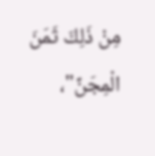مِنْ ذَلِكَ ثَمَنَ الْمِجَنِّ"،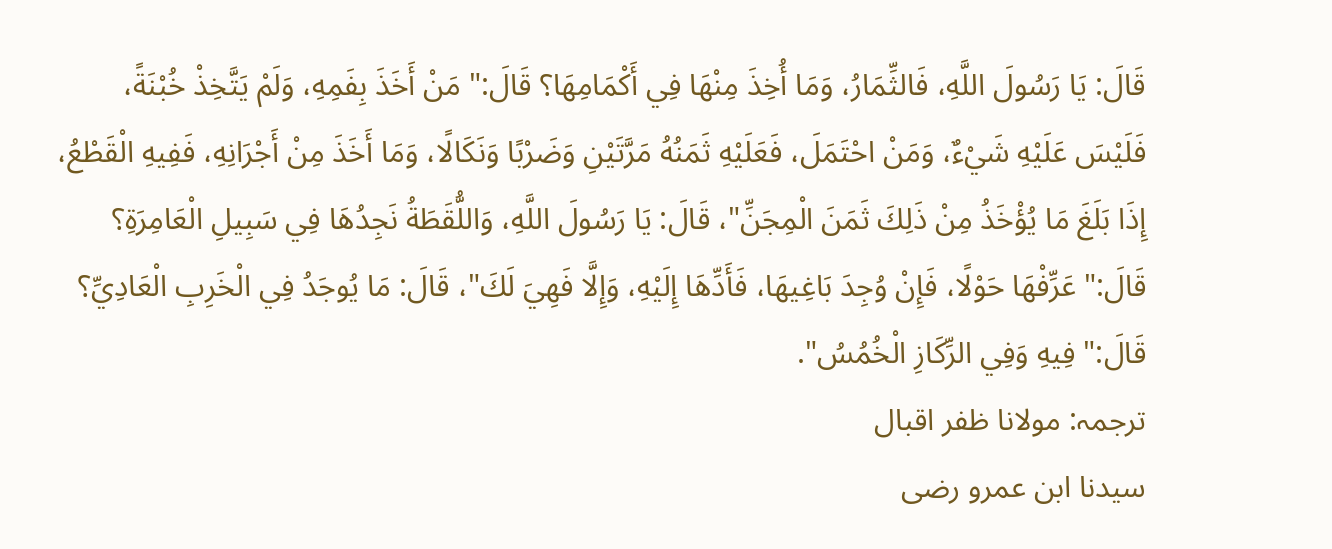قَالَ: يَا رَسُولَ اللَّهِ، فَالثِّمَارُ، وَمَا أُخِذَ مِنْهَا فِي أَكْمَامِهَا؟ قَالَ:" مَنْ أَخَذَ بِفَمِهِ، وَلَمْ يَتَّخِذْ خُبْنَةً، فَلَيْسَ عَلَيْهِ شَيْءٌ، وَمَنْ احْتَمَلَ، فَعَلَيْهِ ثَمَنُهُ مَرَّتَيْنِ وَضَرْبًا وَنَكَالًا، وَمَا أَخَذَ مِنْ أَجْرَانِهِ، فَفِيهِ الْقَطْعُ، إِذَا بَلَغَ مَا يُؤْخَذُ مِنْ ذَلِكَ ثَمَنَ الْمِجَنِّ"، قَالَ: يَا رَسُولَ اللَّهِ، وَاللُّقَطَةُ نَجِدُهَا فِي سَبِيلِ الْعَامِرَةِ؟ قَالَ:" عَرِّفْهَا حَوْلًا، فَإِنْ وُجِدَ بَاغِيهَا، فَأَدِّهَا إِلَيْهِ، وَإِلَّا فَهِيَ لَكَ"، قَالَ: مَا يُوجَدُ فِي الْخَرِبِ الْعَادِيِّ؟ قَالَ:" فِيهِ وَفِي الرِّكَازِ الْخُمُسُ".
ترجمہ: مولانا ظفر اقبال
سیدنا ابن عمرو رضی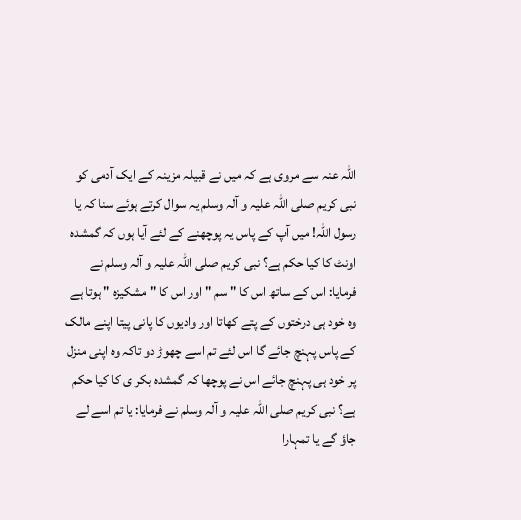اللہ عنہ سے مروی ہے کہ میں نے قبیلہ مزینہ کے ایک آدمی کو نبی کریم صلی اللہ علیہ و آلہ وسلم یہ سوال کرتے ہوئے سنا کہ یا رسول اللہ! میں آپ کے پاس یہ پوچھنے کے لئے آیا ہوں کہ گمشدہ اونٹ کا کیا حکم ہے؟ نبی کریم صلی اللہ علیہ و آلہ وسلم نے فرمایا: اس کے ساتھ اس کا " سم " اور اس کا " مشکیزہ " ہوتا ہے وہ خود ہی درختوں کے پتے کھاتا اور وادیوں کا پانی پیتا اپنے مالک کے پاس پہنچ جائے گا اس لئے تم اسے چھوڑ دو تاکہ وہ اپنی منزل پر خود ہی پہنچ جائے اس نے پوچھا کہ گمشدہ بکر ی کا کیا حکم ہے؟ نبی کریم صلی اللہ علیہ و آلہ وسلم نے فرمایا: یا تم اسے لے جاؤ گے یا تمہارا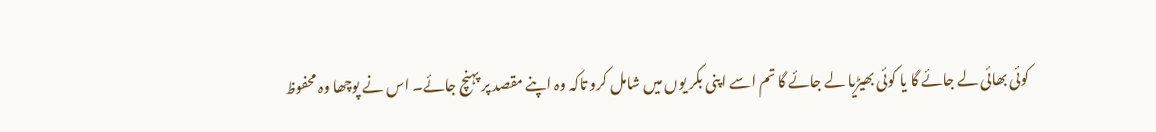کوئی بھائی لے جائے گا یا کوئی بھیڑیا لے جائے گا تم اسے اپنی بکر یوں میں شامل کرو تاکہ وہ اپنے مقصد پر پہنچ جائے۔ اس نے پوچھا وہ محفوظ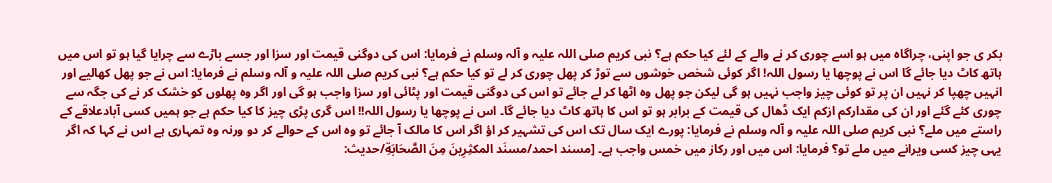بکر ی جو اپنی، چراگاہ میں ہو اسے چوری کر نے والے کے لئے کیا حکم ہے؟ نبی کریم صلی اللہ علیہ و آلہ وسلم نے فرمایا: اس کی دوگنی قیمت اور سزا اور جسے باڑے سے چرایا گیا ہو تو اس میں ہاتھ کاٹ دیا جائے گا اس نے پوچھا یا رسول اللہ! اگر کوئی شخص خوشوں سے توڑ کر پھل چوری کر لے تو کیا حکم ہے؟ نبی کریم صلی اللہ علیہ و آلہ وسلم نے فرمایا: اس نے جو پھل کھالیے اور انہیں چھپا کر نہیں ان پر تو کوئی چیز واجب نہیں ہو گی لیکن جو پھل وہ اٹھا کر لے جائے تو اس کی دوگنی قیمت اور پٹائی اور سزا واجب ہو گی اور اگر وہ پھلوں کو خشک کر نے کی جگہ سے چوری کئے گئے اور ان کی مقدارکم ازکم ایک ڈھال کی قیمت کے برابر ہو تو اس کا ہاتھ کاٹ دیا جائے گا۔ اس نے پوچھا یا رسول اللہ!! اس گری پڑی چیز کا کیا حکم ہے جو ہمیں کسی آبادعلاقے کے راستے میں ملے؟ نبی کریم صلی اللہ علیہ و آلہ وسلم نے فرمایا: پورے ایک سال تک اس کی تشہیر کر اؤ اگر اس کا مالک آ جائے تو وہ اس کے حوالے کر دو ورنہ وہ تمہاری ہے اس نے کہا کہ اگر یہی چیز کسی ویرانے میں ملے تو؟ فرمایا: اس میں اور رکاز میں خمس واجب ہے۔ [مسند احمد/مسنَد المكثِرِینَ مِنَ الصَّحَابَةِ/حدیث: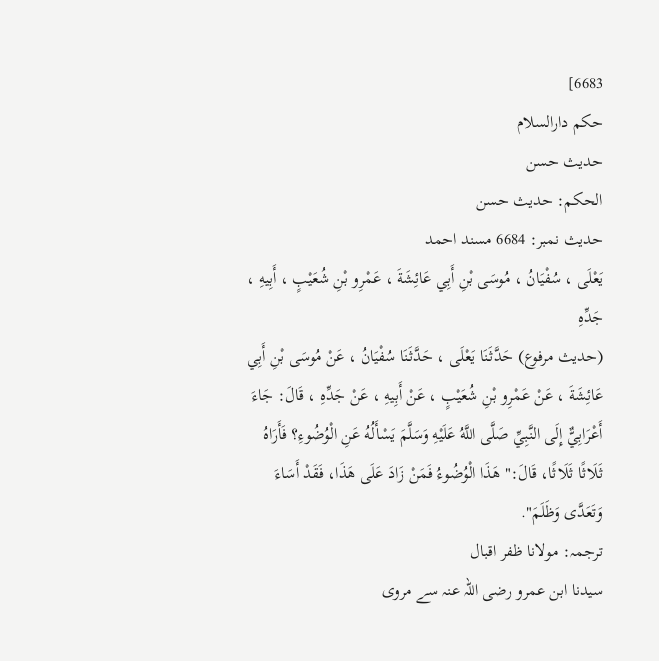6683]
حکم دارالسلام
حديث حسن
الحكم: حديث حسن
حدیث نمبر: 6684 مسند احمد
يَعْلَى ، سُفْيَانُ ، مُوسَى بْنِ أَبِي عَائِشَةَ ، عَمْرِو بْنِ شُعَيْبٍ ، أَبِيهِ ، جَدِّهِ
(حديث مرفوع) حَدَّثَنَا يَعْلَى ، حَدَّثَنَا سُفْيَانُ ، عَنْ مُوسَى بْنِ أَبِي عَائِشَةَ ، عَنْ عَمْرِو بْنِ شُعَيْبٍ ، عَنْ أَبِيهِ ، عَنْ جَدِّهِ ، قَالَ: جَاءَ أَعْرَابِيٌّ إِلَى النَّبِيِّ صَلَّى اللَّهُ عَلَيْهِ وَسَلَّمَ يَسْأَلُهُ عَنِ الْوُضُوءِ؟ فَأَرَاهُ ثَلَاثًا ثَلَاثًا، قَالَ:" هَذَا الْوُضُوءُ فَمَنْ زَادَ عَلَى هَذَا، فَقَدْ أَسَاءَ وَتَعَدَّى وَظَلَمَ".
ترجمہ: مولانا ظفر اقبال
سیدنا ابن عمرو رضی اللہ عنہ سے مروی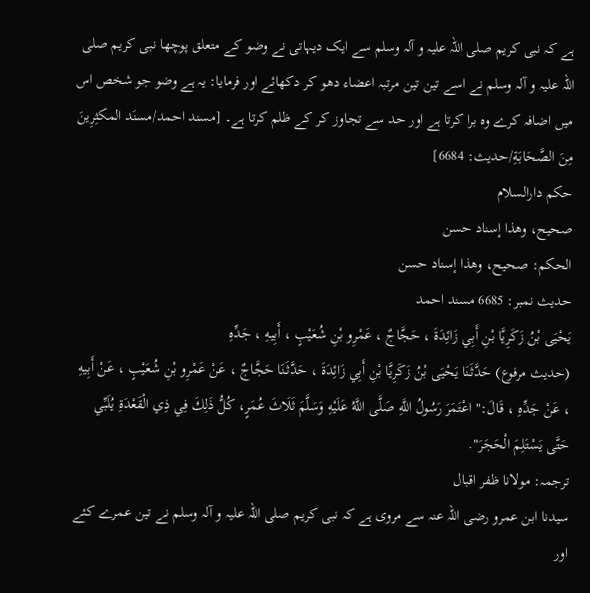ہے کہ نبی کریم صلی اللہ علیہ و آلہ وسلم سے ایک دیہاتی نے وضو کے متعلق پوچھا نبی کریم صلی اللہ علیہ و آلہ وسلم نے اسے تین تین مرتبہ اعضاء دھو کر دکھائے اور فرمایا: یہ ہے وضو جو شخص اس میں اضافہ کرے وہ برا کرتا ہے اور حد سے تجاوز کر کے ظلم کرتا ہے۔ [مسند احمد/مسنَد المكثِرِینَ مِنَ الصَّحَابَةِ/حدیث: 6684]
حکم دارالسلام
صحيح، وهذا إسناد حسن
الحكم: صحيح، وهذا إسناد حسن
حدیث نمبر: 6685 مسند احمد
يَحْيَى بْنُ زَكَرِيَّا بْنِ أَبِي زَائِدَةَ ، حَجَّاجٌ ، عَمْرِو بْنِ شُعَيْبٍ ، أَبِيهِ ، جَدِّهِ
(حديث مرفوع) حَدَّثَنَا يَحْيَى بْنُ زَكَرِيَّا بْنِ أَبِي زَائِدَةَ ، حَدَّثَنَا حَجَّاجٌ ، عَنْ عَمْرِو بْنِ شُعَيْبٍ ، عَنْ أَبِيهِ ، عَنْ جَدِّهِ ، قَالَ:" اعْتَمَرَ رَسُولُ اللَّهِ صَلَّى اللَّهُ عَلَيْهِ وَسَلَّمَ ثَلَاثَ عُمَرٍ، كُلُّ ذَلِكَ فِي ذِي الْقَعْدَةِ يُلَبِّي حَتَّى يَسْتَلِمَ الْحَجَرَ".
ترجمہ: مولانا ظفر اقبال
سیدنا ابن عمرو رضی اللہ عنہ سے مروی ہے کہ نبی کریم صلی اللہ علیہ و آلہ وسلم نے تین عمرے کئے اور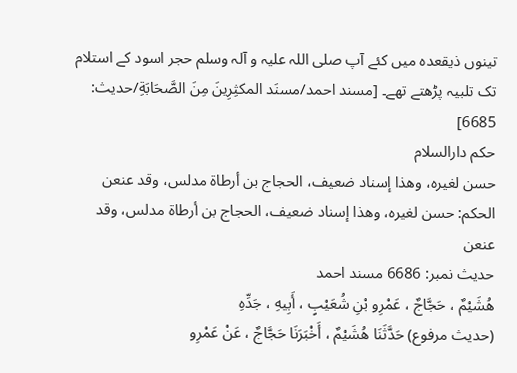تینوں ذیقعدہ میں کئے آپ صلی اللہ علیہ و آلہ وسلم حجر اسود کے استلام تک تلبیہ پڑھتے تھے۔ [مسند احمد/مسنَد المكثِرِینَ مِنَ الصَّحَابَةِ/حدیث: 6685]
حکم دارالسلام
حسن لغيره، وهذا إسناد ضعيف، الحجاج بن أرطاة مدلس، وقد عنعن
الحكم: حسن لغيره، وهذا إسناد ضعيف، الحجاج بن أرطاة مدلس، وقد عنعن
حدیث نمبر: 6686 مسند احمد
هُشَيْمٌ ، حَجَّاجٌ ، عَمْرِو بْنِ شُعَيْبٍ ، أَبِيهِ ، جَدِّهِ
(حديث مرفوع) حَدَّثَنَا هُشَيْمٌ ، أَخْبَرَنَا حَجَّاجٌ ، عَنْ عَمْرِو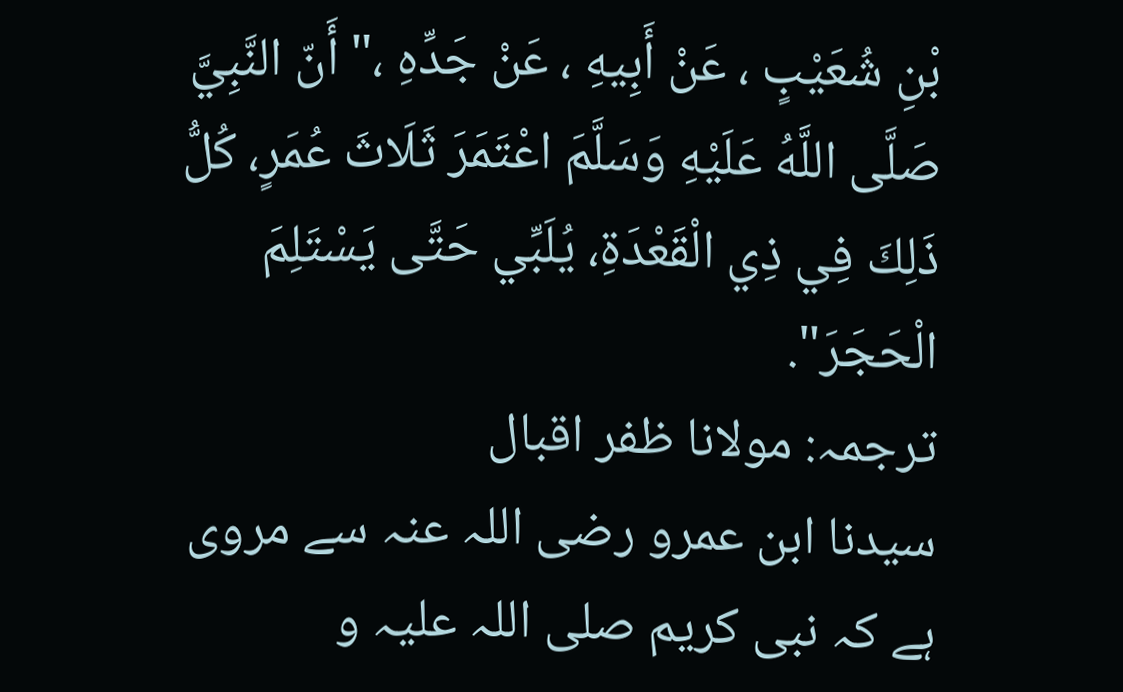بْنِ شُعَيْبٍ ، عَنْ أَبِيهِ ، عَنْ جَدِّهِ ،" أَنّ النَّبِيَّ صَلَّى اللَّهُ عَلَيْهِ وَسَلَّمَ اعْتَمَرَ ثَلَاثَ عُمَرٍ، كُلُّ ذَلِكَ فِي ذِي الْقَعْدَةِ، يُلَبِّي حَتَّى يَسْتَلِمَ الْحَجَرَ".
ترجمہ: مولانا ظفر اقبال
سیدنا ابن عمرو رضی اللہ عنہ سے مروی ہے کہ نبی کریم صلی اللہ علیہ و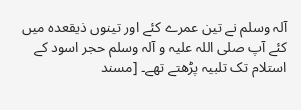آلہ وسلم نے تین عمرے کئے اور تینوں ذیقعدہ میں کئے آپ صلی اللہ علیہ و آلہ وسلم حجر اسود کے استلام تک تلبیہ پڑھتے تھے۔ [مسند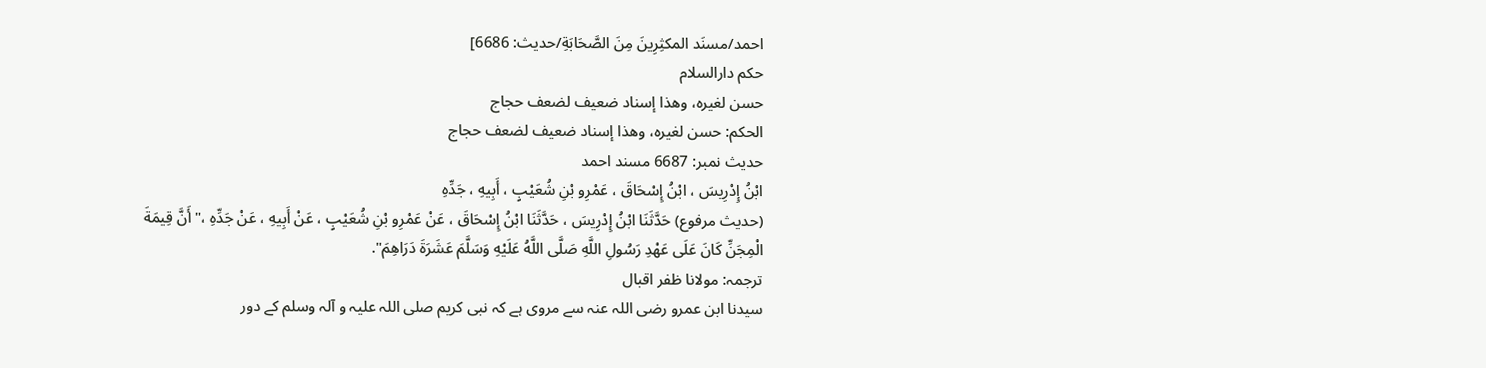احمد/مسنَد المكثِرِینَ مِنَ الصَّحَابَةِ/حدیث: 6686]
حکم دارالسلام
حسن لغيره، وهذا إسناد ضعيف لضعف حجاج
الحكم: حسن لغيره، وهذا إسناد ضعيف لضعف حجاج
حدیث نمبر: 6687 مسند احمد
ابْنُ إِدْرِيسَ ، ابْنُ إِسْحَاقَ ، عَمْرِو بْنِ شُعَيْبٍ ، أَبِيهِ ، جَدِّهِ
(حديث مرفوع) حَدَّثَنَا ابْنُ إِدْرِيسَ ، حَدَّثَنَا ابْنُ إِسْحَاقَ ، عَنْ عَمْرِو بْنِ شُعَيْبٍ ، عَنْ أَبِيهِ ، عَنْ جَدِّهِ ،" أَنَّ قِيمَةَ الْمِجَنِّ كَانَ عَلَى عَهْدِ رَسُولِ اللَّهِ صَلَّى اللَّهُ عَلَيْهِ وَسَلَّمَ عَشَرَةَ دَرَاهِمَ".
ترجمہ: مولانا ظفر اقبال
سیدنا ابن عمرو رضی اللہ عنہ سے مروی ہے کہ نبی کریم صلی اللہ علیہ و آلہ وسلم کے دور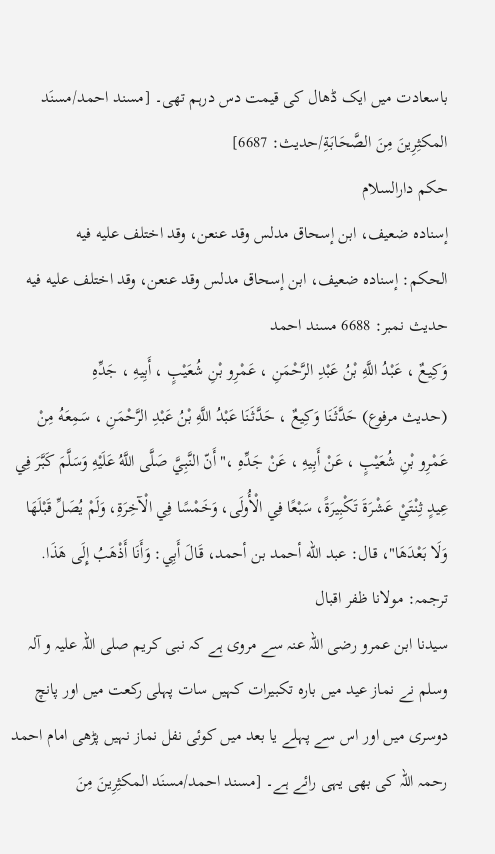باسعادت میں ایک ڈھال کی قیمت دس درہم تھی۔ [مسند احمد/مسنَد المكثِرِینَ مِنَ الصَّحَابَةِ/حدیث: 6687]
حکم دارالسلام
إسناده ضعيف، ابن إسحاق مدلس وقد عنعن، وقد اختلف عليه فيه
الحكم: إسناده ضعيف، ابن إسحاق مدلس وقد عنعن، وقد اختلف عليه فيه
حدیث نمبر: 6688 مسند احمد
وَكِيعٌ ، عَبْدُ اللَّهِ بْنُ عَبْدِ الرَّحْمَنِ ، عَمْرِو بْنِ شُعَيْبٍ ، أَبِيهِ ، جَدِّهِ
(حديث مرفوع) حَدَّثَنَا وَكِيعٌ ، حَدَّثَنَا عَبْدُ اللَّهِ بْنُ عَبْدِ الرَّحْمَنِ ، سَمِعَهُ مِنْ عَمْرِو بْنِ شُعَيْبٍ ، عَنْ أَبِيهِ ، عَنْ جَدِّهِ ،" أَنّ النَّبِيَّ صَلَّى اللَّهُ عَلَيْهِ وَسَلَّمَ كَبَّرَ فِي عِيدٍ ثِنْتَيْ عَشْرَةَ تَكْبِيرَةً، سَبْعًا فِي الْأُولَى، وَخَمْسًا فِي الْآخِرَةِ، وَلَمْ يُصَلِّ قَبْلَهَا وَلَا بَعْدَهَا"، قال: عبد الله أحمد بن أحمد، قَالَ أَبِي: وَأَنَا أَذْهَبُ إِلَى هَذَا.
ترجمہ: مولانا ظفر اقبال
سیدنا ابن عمرو رضی اللہ عنہ سے مروی ہے کہ نبی کریم صلی اللہ علیہ و آلہ وسلم نے نماز عید میں بارہ تکبیرات کہیں سات پہلی رکعت میں اور پانچ دوسری میں اور اس سے پہلے یا بعد میں کوئی نفل نماز نہیں پڑھی امام احمد رحمہ اللہ کی بھی یہی رائے ہے۔ [مسند احمد/مسنَد المكثِرِینَ مِنَ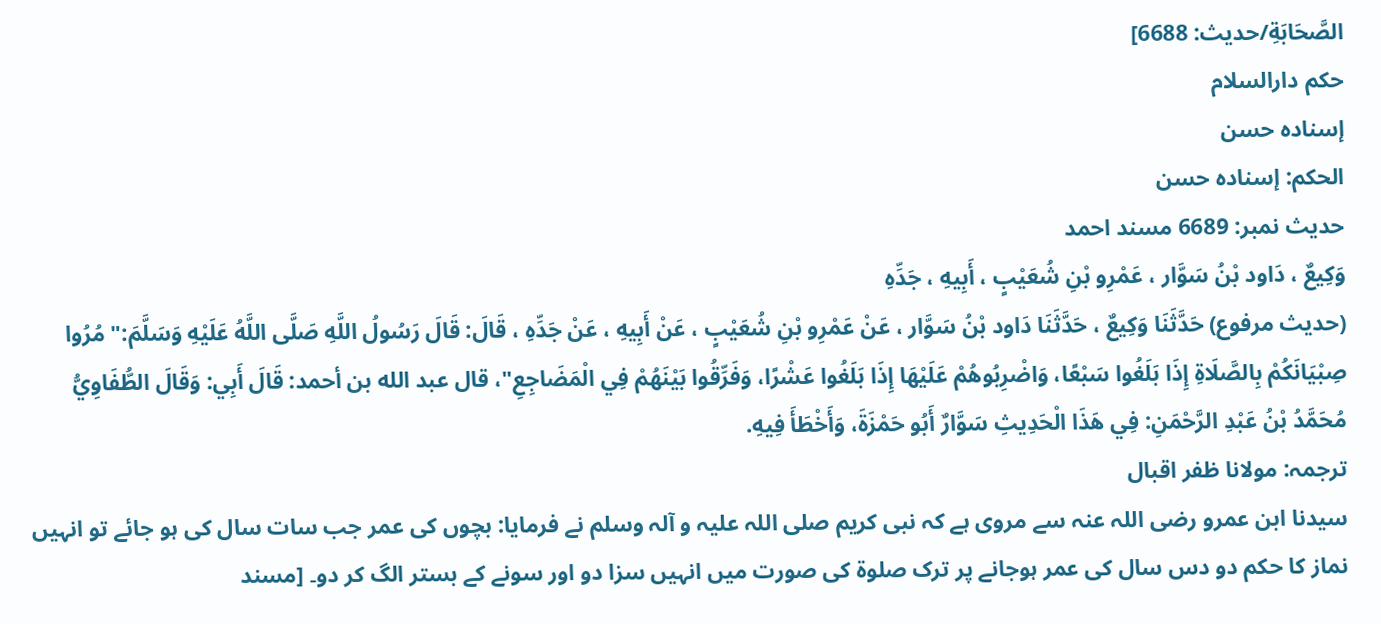الصَّحَابَةِ/حدیث: 6688]
حکم دارالسلام
إسناده حسن
الحكم: إسناده حسن
حدیث نمبر: 6689 مسند احمد
وَكِيعٌ ، دَاود بْنُ سَوَّار ، عَمْرِو بْنِ شُعَيْبٍ ، أَبِيهِ ، جَدِّهِ
(حديث مرفوع) حَدَّثَنَا وَكِيعٌ ، حَدَّثَنَا دَاود بْنُ سَوَّار ، عَنْ عَمْرِو بْنِ شُعَيْبٍ ، عَنْ أَبِيهِ ، عَنْ جَدِّهِ ، قَالَ: قَالَ رَسُولُ اللَّهِ صَلَّى اللَّهُ عَلَيْهِ وَسَلَّمَ:" مُرُوا صِبْيَانَكُمْ بِالصَّلَاةِ إِذَا بَلَغُوا سَبْعًا، وَاضْرِبُوهُمْ عَلَيْهَا إِذَا بَلَغُوا عَشْرًا، وَفَرِّقُوا بَيْنَهُمْ فِي الْمَضَاجِعِ"، قال عبد الله بن أحمد: قَالَ أَبِي: وَقَالَ الطُّفَاوِيُّ مُحَمَّدُ بْنُ عَبْدِ الرَّحْمَنِ: فِي هَذَا الْحَدِيثِ سَوَّارٌ أَبُو حَمْزَةَ، وَأَخْطَأَ فِيهِ.
ترجمہ: مولانا ظفر اقبال
سیدنا ابن عمرو رضی اللہ عنہ سے مروی ہے کہ نبی کریم صلی اللہ علیہ و آلہ وسلم نے فرمایا: بچوں کی عمر جب سات سال کی ہو جائے تو انہیں نماز کا حکم دو دس سال کی عمر ہوجانے پر ترک صلوۃ کی صورت میں انہیں سزا دو اور سونے کے بستر الگ کر دو۔ [مسند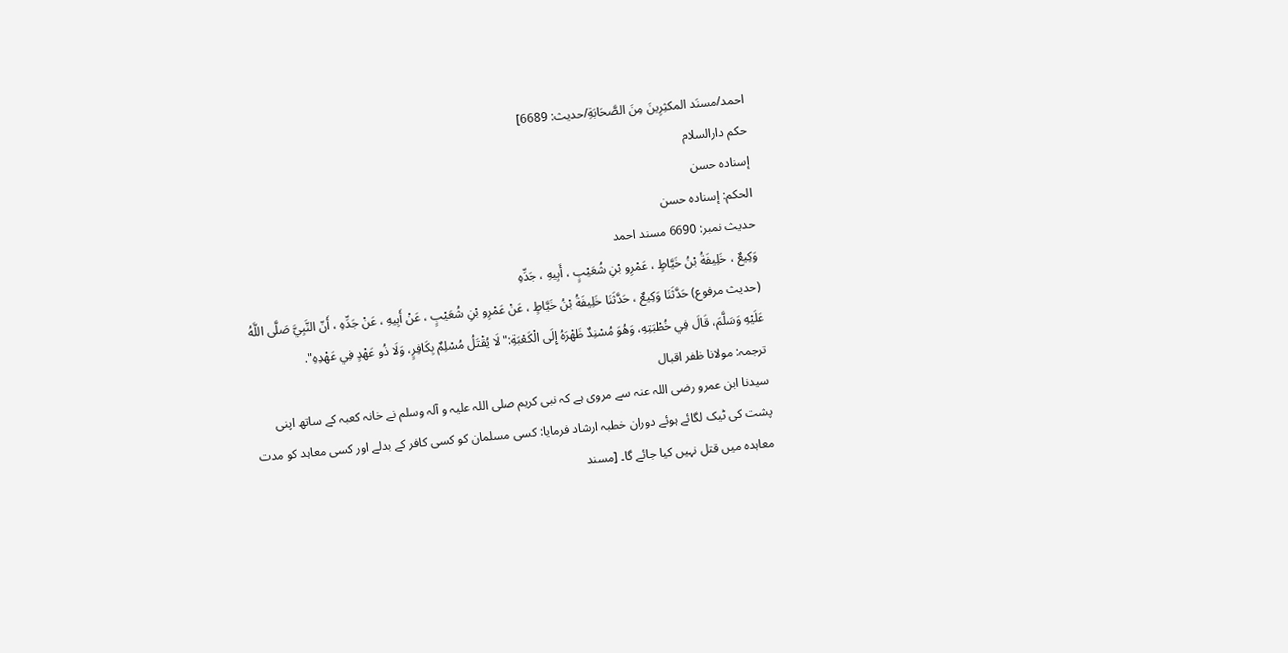احمد/مسنَد المكثِرِینَ مِنَ الصَّحَابَةِ/حدیث: 6689]
حکم دارالسلام
إسناده حسن
الحكم: إسناده حسن
حدیث نمبر: 6690 مسند احمد
وَكِيعٌ ، خَلِيفَةُ بْنُ خَيَّاطٍ ، عَمْرِو بْنِ شُعَيْبٍ ، أَبِيهِ ، جَدِّهِ
(حديث مرفوع) حَدَّثَنَا وَكِيعٌ ، حَدَّثَنَا خَلِيفَةُ بْنُ خَيَّاطٍ ، عَنْ عَمْرِو بْنِ شُعَيْبٍ ، عَنْ أَبِيهِ ، عَنْ جَدِّهِ ، أَنّ النَّبِيَّ صَلَّى اللَّهُ عَلَيْهِ وَسَلَّمَ، قَالَ فِي خُطْبَتِهِ، وَهُوَ مُسْنِدٌ ظَهْرَهُ إِلَى الْكَعْبَةِ:" لَا يُقْتَلُ مُسْلِمٌ بِكَافِرٍ، وَلَا ذُو عَهْدٍ فِي عَهْدِهِ".
ترجمہ: مولانا ظفر اقبال
سیدنا ابن عمرو رضی اللہ عنہ سے مروی ہے کہ نبی کریم صلی اللہ علیہ و آلہ وسلم نے خانہ کعبہ کے ساتھ اپنی پشت کی ٹیک لگائے ہوئے دوران خطبہ ارشاد فرمایا: کسی مسلمان کو کسی کافر کے بدلے اور کسی معاہد کو مدت معاہدہ میں قتل نہیں کیا جائے گا۔ [مسند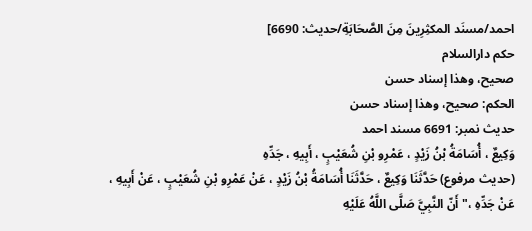احمد/مسنَد المكثِرِینَ مِنَ الصَّحَابَةِ/حدیث: 6690]
حکم دارالسلام
صحيح، وهذا إسناد حسن
الحكم: صحيح، وهذا إسناد حسن
حدیث نمبر: 6691 مسند احمد
وَكِيعٌ ، أُسَامَةُ بْنُ زَيْدٍ ، عَمْرِو بْنِ شُعَيْبٍ ، أَبِيهِ ، جَدِّهِ
(حديث مرفوع) حَدَّثَنَا وَكِيعٌ ، حَدَّثَنَا أُسَامَةُ بْنُ زَيْدٍ ، عَنْ عَمْرِو بْنِ شُعَيْبٍ ، عَنْ أَبِيهِ ، عَنْ جَدِّهِ ،" أَنّ النَّبِيَّ صَلَّى اللَّهُ عَلَيْهِ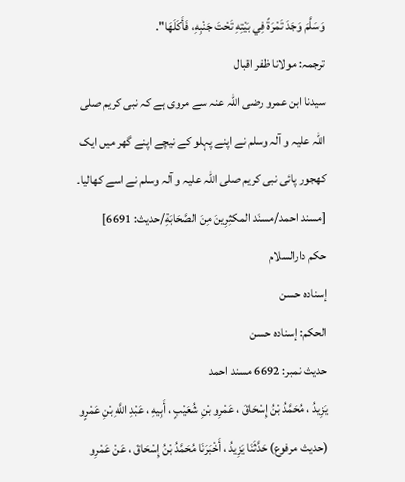وَسَلَّمَ وَجَدَ تَمْرَةً فِي بَيْتِهِ تَحْتَ جَنْبِهِ، فَأَكَلَهَا".
ترجمہ: مولانا ظفر اقبال
سیدنا ابن عمرو رضی اللہ عنہ سے مروی ہے کہ نبی کریم صلی اللہ علیہ و آلہ وسلم نے اپنے پہلو کے نیچے اپنے گھر میں ایک کھجور پائی نبی کریم صلی اللہ علیہ و آلہ وسلم نے اسے کھالیا۔ [مسند احمد/مسنَد المكثِرِینَ مِنَ الصَّحَابَةِ/حدیث: 6691]
حکم دارالسلام
إسناده حسن
الحكم: إسناده حسن
حدیث نمبر: 6692 مسند احمد
يَزِيدُ ، مُحَمَّدُ بْنُ إِسْحَاقَ ، عَمْرِو بْنِ شُعَيْبٍ ، أَبِيهِ ، عَبْدِ اللَّهِ بْنِ عَمْرٍو
(حديث مرفوع) حَدَّثَنَا يَزِيدُ ، أَخْبَرَنَا مُحَمَّدُ بْنُ إِسْحَاقَ ، عَنْ عَمْرِو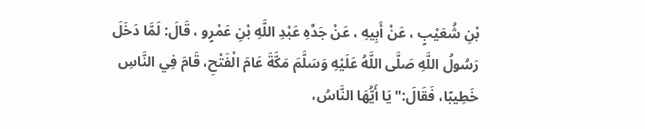بْنِ شُعَيْبٍ ، عَنْ أَبِيهِ ، عَنْ جَدِّهِ عَبْدِ اللَّهِ بْنِ عَمْرٍو ، قَالَ: لَمَّا دَخَلَ رَسُولُ اللَّهِ صَلَّى اللَّهُ عَلَيْهِ وَسَلَّمَ مَكَّةَ عَامَ الْفَتْحِ، قَامَ فِي النَّاسِ خَطِيبًا، فَقَالَ:" يَا أَيُّهَا النَّاسُ،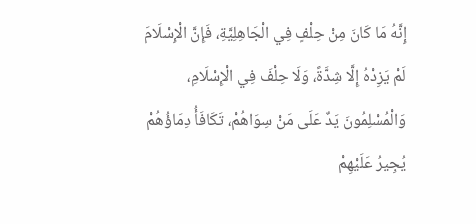إِنَّهُ مَا كَانَ مِنْ حِلْفٍ فِي الْجَاهِلِيَّةِ، فَإِنَّ الْإِسْلَامَ لَمْ يَزِدْهُ إِلَّا شِدَّةً، وَلَا حِلْفَ فِي الْإِسْلَامِ، وَالْمُسْلِمُونَ يَدٌ عَلَى مَنْ سِوَاهُمْ، تَكَافَأُ دِمَاؤُهُمْ يُجِيرُ عَلَيْهِمْ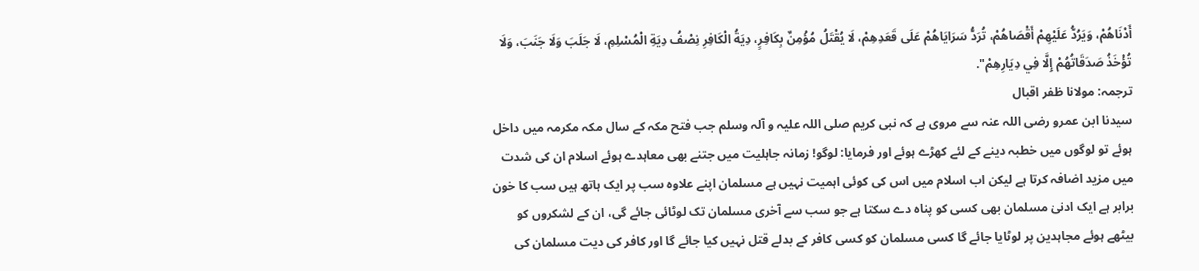أَدْنَاهُمْ، وَيَرُدُّ عَلَيْهِمْ أَقْصَاهُمْ، تُرَدُّ سَرَايَاهُمْ عَلَى قَعَدِهِمْ، لَا يُقْتَلُ مُؤْمِنٌ بِكَافِرٍ، دِيَةُ الْكَافِرِ نِصْفُ دِيَةِ الْمُسْلِمِ، لَا جَلَبَ وَلَا جَنَبَ، وَلَا تُؤْخَذُ صَدَقَاتُهُمْ إِلَّا فِي دِيَارِهِمْ".
ترجمہ: مولانا ظفر اقبال
سیدنا ابن عمرو رضی اللہ عنہ سے مروی ہے کہ نبی کریم صلی اللہ علیہ و آلہ وسلم جب فتح مکہ کے سال مکہ مکرمہ میں داخل ہوئے تو لوگوں میں خطبہ دینے کے لئے کھڑے ہوئے اور فرمایا: لوگو! زمانہ جاہلیت میں جتنے بھی معاہدے ہوئے اسلام ان کی شدت میں مزید اضافہ کرتا ہے لیکن اب اسلام میں اس کی کوئی اہمیت نہیں ہے مسلمان اپنے علاوہ سب پر ایک ہاتھ ہیں سب کا خون برابر ہے ایک ادنیٰ مسلمان بھی کسی کو پناہ دے سکتا ہے جو سب سے آخری مسلمان تک لوٹائی جائے گی، ان کے لشکروں کو بیٹھے ہوئے مجاہدین پر لوٹایا جائے گا کسی مسلمان کو کسی کافر کے بدلے قتل نہیں کیا جائے گا اور کافر کی دیت مسلمان کی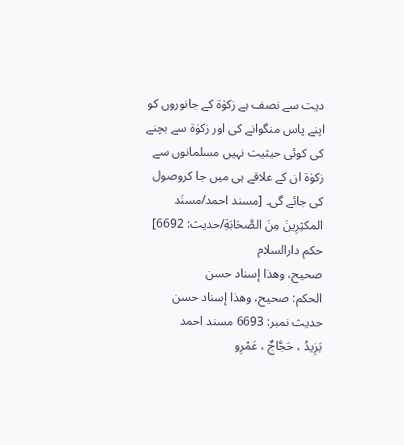دیت سے نصف ہے زکوٰۃ کے جانوروں کو اپنے پاس منگوانے کی اور زکوٰۃ سے بچنے کی کوئی حیثیت نہیں مسلمانوں سے زکوٰۃ ان کے علاقے ہی میں جا کروصول کی جائے گی۔ [مسند احمد/مسنَد المكثِرِینَ مِنَ الصَّحَابَةِ/حدیث: 6692]
حکم دارالسلام
صحيح، وهذا إسناد حسن
الحكم: صحيح، وهذا إسناد حسن
حدیث نمبر: 6693 مسند احمد
يَزِيدُ ، حَجَّاجٌ ، عَمْرِو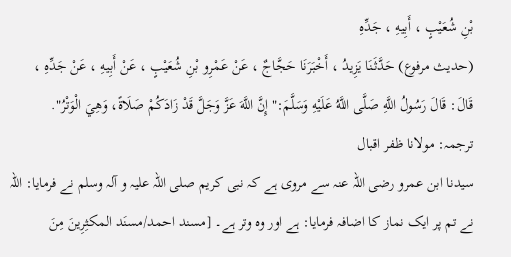بْنِ شُعَيْبٍ ، أَبِيهِ ، جَدِّهِ
(حديث مرفوع) حَدَّثَنَا يَزِيدُ ، أَخْبَرَنَا حَجَّاجٌ ، عَنْ عَمْرِو بْنِ شُعَيْبٍ ، عَنْ أَبِيهِ ، عَنْ جَدِّهِ ، قَالَ: قَالَ رَسُولُ اللَّهِ صَلَّى اللَّهُ عَلَيْهِ وَسَلَّمَ:" إِنَّ اللَّهَ عَزَّ وَجَلَّ قَدْ زَادَكُمْ صَلَاةً، وَهِيَ الْوَتْرُ".
ترجمہ: مولانا ظفر اقبال
سیدنا ابن عمرو رضی اللہ عنہ سے مروی ہے کہ نبی کریم صلی اللہ علیہ و آلہ وسلم نے فرمایا: اللہ نے تم پر ایک نماز کا اضافہ فرمایا: ہے اور وہ وتر ہے۔ [مسند احمد/مسنَد المكثِرِینَ مِنَ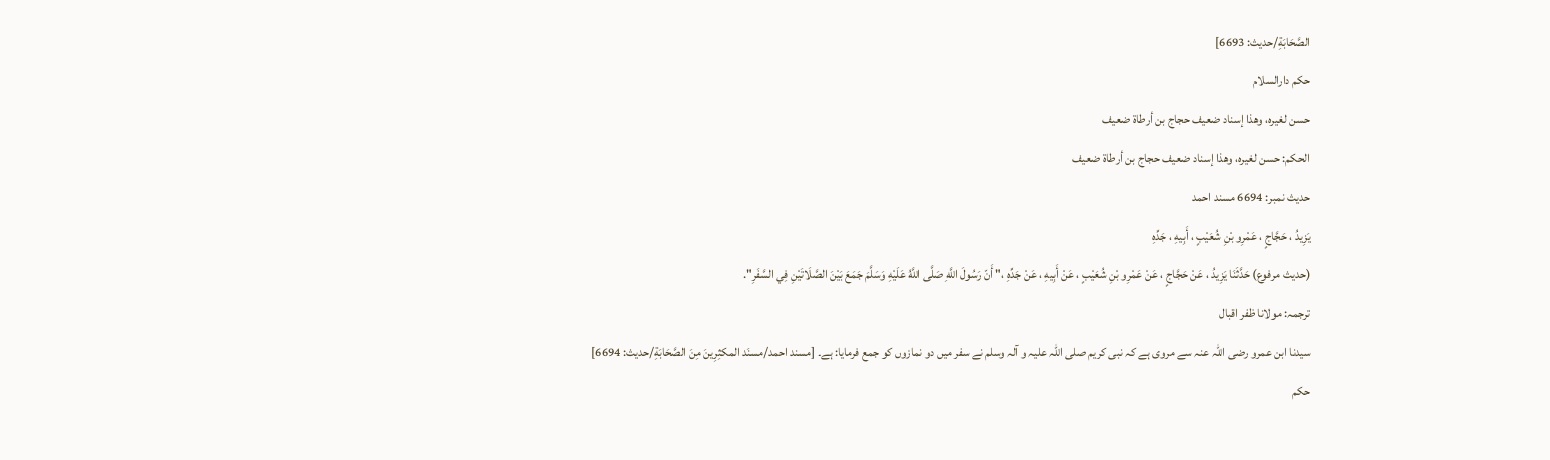الصَّحَابَةِ/حدیث: 6693]
حکم دارالسلام
حسن لغيره، وهذا إسناد ضعيف حجاج بن أرطاة ضعيف
الحكم: حسن لغيره، وهذا إسناد ضعيف حجاج بن أرطاة ضعيف
حدیث نمبر: 6694 مسند احمد
يَزِيدُ ، حَجَّاجٍ ، عَمْرِو بْنِ شُعَيْبٍ ، أَبِيهِ ، جَدِّهِ
(حديث مرفوع) حَدَّثَنَا يَزِيدُ ، عَنْ حَجَّاجٍ ، عَنْ عَمْرِو بْنِ شُعَيْبٍ ، عَنْ أَبِيهِ ، عَنْ جَدِّهِ ،" أَنّ رَسُولَ اللَّهِ صَلَّى اللَّهُ عَلَيْهِ وَسَلَّمَ جَمَعَ بَيْنَ الصَّلَاتَيْنِ فِي السَّفَرِ".
ترجمہ: مولانا ظفر اقبال
سیدنا ابن عمرو رضی اللہ عنہ سے مروی ہے کہ نبی کریم صلی اللہ علیہ و آلہ وسلم نے سفر میں دو نمازوں کو جمع فرمایا: ہے۔ [مسند احمد/مسنَد المكثِرِینَ مِنَ الصَّحَابَةِ/حدیث: 6694]
حکم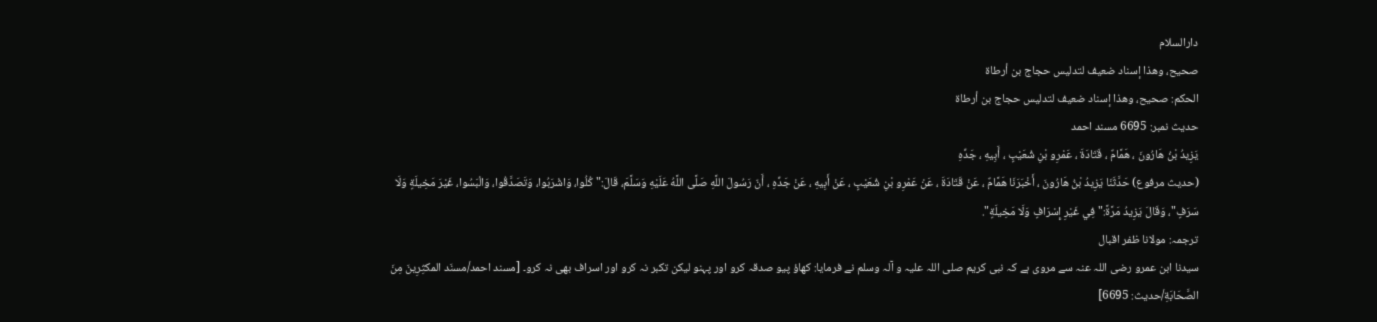دارالسلام
صحيح، وهذا إسناد ضعيف لتدليس حجاج بن أرطاة
الحكم: صحيح، وهذا إسناد ضعيف لتدليس حجاج بن أرطاة
حدیث نمبر: 6695 مسند احمد
يَزِيدُ بْنُ هَارُونَ ، هَمَّامٌ ، قَتَادَةَ ، عَمْرِو بْنِ شُعَيْبٍ ، أَبِيهِ ، جَدِّهِ
(حديث مرفوع) حَدَّثَنَا يَزِيدُ بْنُ هَارُونَ ، أَخْبَرَنَا هَمَّامٌ ، عَنْ قَتَادَةَ ، عَنْ عَمْرِو بْنِ شُعَيْبٍ ، عَنْ أَبِيهِ ، عَنْ جَدِّهِ ، أَنّ رَسُولَ اللَّهِ صَلَّى اللَّهُ عَلَيْهِ وَسَلَّمَ، قَالَ:" كُلُوا، وَاشْرَبُوا، وَتَصَدَّقُوا، وَالْبَسُوا، غَيْرَ مَخِيلَةٍ وَلَا سَرَفٍ"، وَقَالَ يَزِيدُ مَرَّةً:" فِي غَيْرِ إِسْرَافٍ وَلَا مَخِيلَةٍ".
ترجمہ: مولانا ظفر اقبال
سیدنا ابن عمرو رضی اللہ عنہ سے مروی ہے کہ نبی کریم صلی اللہ علیہ و آلہ وسلم نے فرمایا: کھاؤ پیو صدقہ کرو اور پہنو لیکن تکبر نہ کرو اور اسراف بھی نہ کرو۔ [مسند احمد/مسنَد المكثِرِینَ مِنَ الصَّحَابَةِ/حدیث: 6695]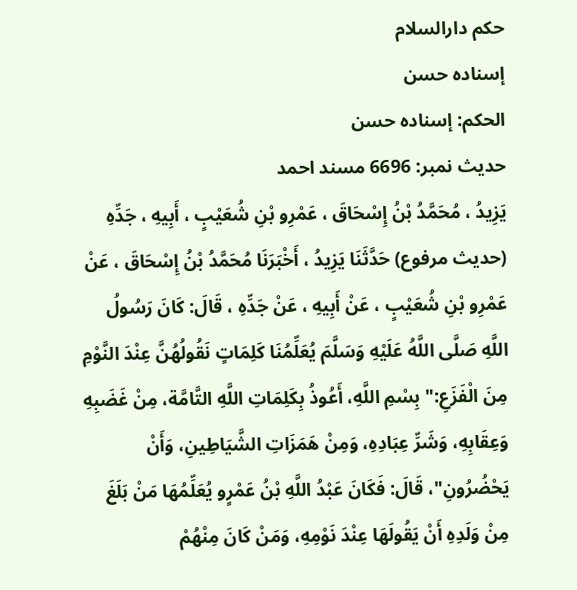حکم دارالسلام
إسناده حسن
الحكم: إسناده حسن
حدیث نمبر: 6696 مسند احمد
يَزِيدُ ، مُحَمَّدُ بْنُ إِسْحَاقَ ، عَمْرِو بْنِ شُعَيْبٍ ، أَبِيهِ ، جَدِّهِ
(حديث مرفوع) حَدَّثَنَا يَزِيدُ ، أَخْبَرَنَا مُحَمَّدُ بْنُ إِسْحَاقَ ، عَنْ عَمْرِو بْنِ شُعَيْبٍ ، عَنْ أَبِيهِ ، عَنْ جَدِّهِ ، قَالَ: كَانَ رَسُولُ اللَّهِ صَلَّى اللَّهُ عَلَيْهِ وَسَلَّمَ يُعَلِّمُنَا كَلِمَاتٍ نَقُولُهُنَّ عِنْدَ النَّوْمِ مِنَ الْفَزَعِ:" بِسْمِ اللَّهِ، أَعُوذُ بِكَلِمَاتِ اللَّهِ التَّامَّة، مِنْ غَضَبِهِ وَعِقَابِهِ، وَشَرِّ عِبَادِهِ، وَمِنْ هَمَزَاتِ الشَّيَاطِينِ، وَأَنْ يَحْضُرُونِ"، قَالَ: فَكَانَ عَبْدُ اللَّهِ بْنُ عَمْرٍو يُعَلِّمُهَا مَنْ بَلَغَ مِنْ وَلَدِهِ أَنْ يَقُولَهَا عِنْدَ نَوْمِهِ، وَمَنْ كَانَ مِنْهُمْ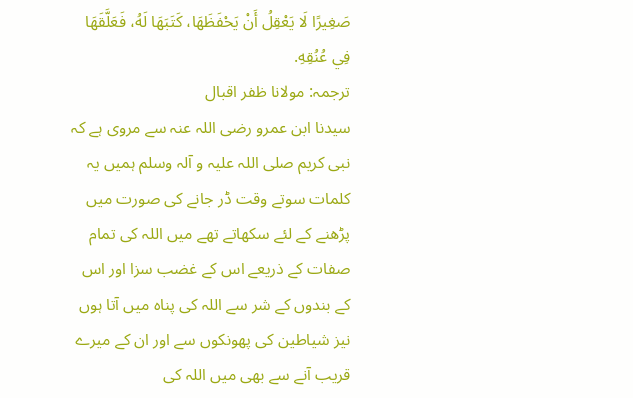صَغِيرًا لَا يَعْقِلُ أَنْ يَحْفَظَهَا، كَتَبَهَا لَهُ، فَعَلَّقَهَا فِي عُنُقِهِ.
ترجمہ: مولانا ظفر اقبال
سیدنا ابن عمرو رضی اللہ عنہ سے مروی ہے کہ نبی کریم صلی اللہ علیہ و آلہ وسلم ہمیں یہ کلمات سوتے وقت ڈر جانے کی صورت میں پڑھنے کے لئے سکھاتے تھے میں اللہ کی تمام صفات کے ذریعے اس کے غضب سزا اور اس کے بندوں کے شر سے اللہ کی پناہ میں آتا ہوں نیز شیاطین کی پھونکوں سے اور ان کے میرے قریب آنے سے بھی میں اللہ کی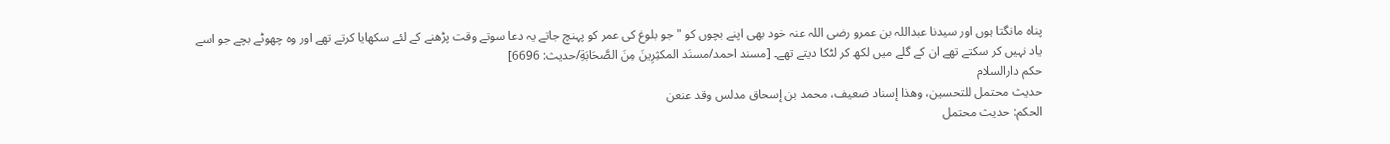پناہ مانگتا ہوں اور سیدنا عبداللہ بن عمرو رضی اللہ عنہ خود بھی اپنے بچوں کو " جو بلوغ کی عمر کو پہنچ جاتے یہ دعا سوتے وقت پڑھنے کے لئے سکھایا کرتے تھے اور وہ چھوٹے بچے جو اسے یاد نہیں کر سکتے تھے ان کے گلے میں لکھ کر لٹکا دیتے تھے۔ [مسند احمد/مسنَد المكثِرِینَ مِنَ الصَّحَابَةِ/حدیث: 6696]
حکم دارالسلام
حديث محتمل للتحسين، وهذا إسناد ضعيف، محمد بن إسحاق مدلس وقد عنعن
الحكم: حديث محتمل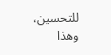للتحسين، وهذا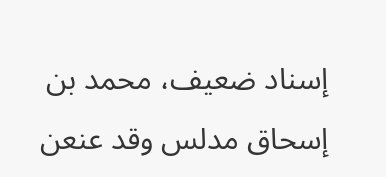إسناد ضعيف، محمد بن إسحاق مدلس وقد عنعن